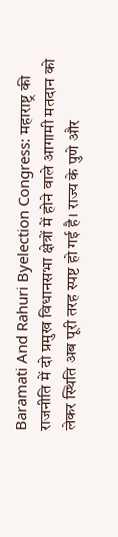Baramati And Rahuri Byelection Congress: महाराष्ट्र की राजनीति में दो प्रमुख विधानसभा क्षेत्रों में होने वाले आगामी मतदान को लेकर स्थिति अब पूरी तरह स्पष्ट हो गई है। राज्य के पुणे और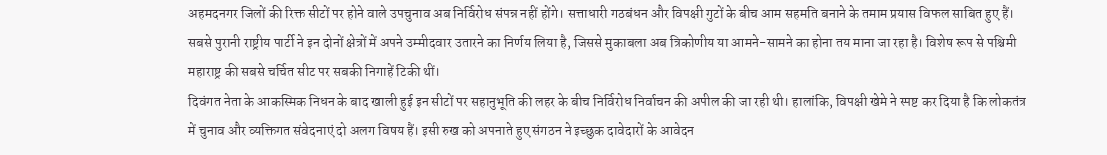अहमदनगर जिलों की रिक्त सीटों पर होने वाले उपचुनाव अब निर्विरोध संपन्न नहीं होंगे। सत्ताधारी गठबंधन और विपक्षी गुटों के बीच आम सहमति बनाने के तमाम प्रयास विफल साबित हुए हैं। सबसे पुरानी राष्ट्रीय पार्टी ने इन दोनों क्षेत्रों में अपने उम्मीदवार उतारने का निर्णय लिया है, जिससे मुकाबला अब त्रिकोणीय या आमने-सामने का होना तय माना जा रहा है। विशेष रूप से पश्चिमी महाराष्ट्र की सबसे चर्चित सीट पर सबकी निगाहें टिकी थीं।
दिवंगत नेता के आकस्मिक निधन के बाद खाली हुई इन सीटों पर सहानुभूति की लहर के बीच निर्विरोध निर्वाचन की अपील की जा रही थी। हालांकि, विपक्षी खेमे ने स्पष्ट कर दिया है कि लोकतंत्र में चुनाव और व्यक्तिगत संवेदनाएं दो अलग विषय हैं। इसी रुख को अपनाते हुए संगठन ने इच्छुक दावेदारों के आवेदन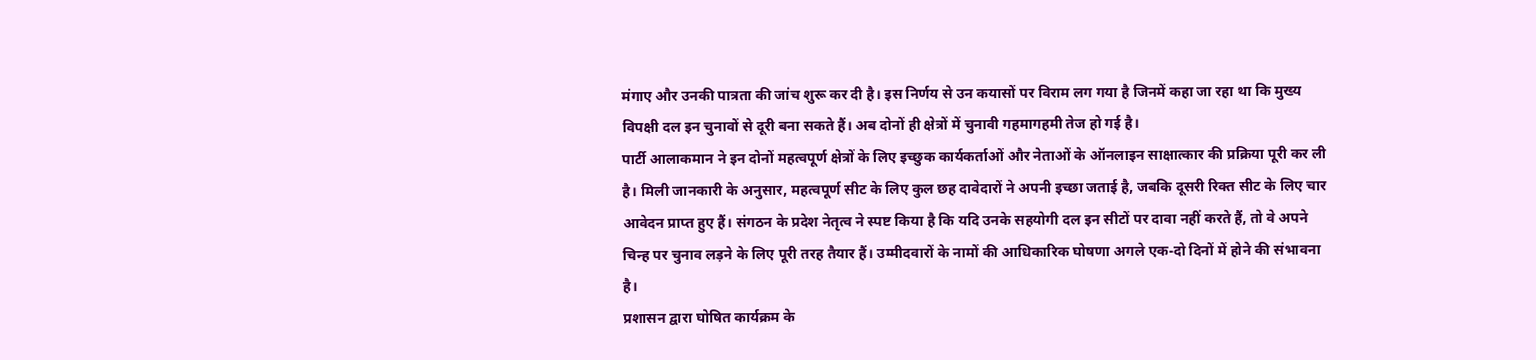मंगाए और उनकी पात्रता की जांच शुरू कर दी है। इस निर्णय से उन कयासों पर विराम लग गया है जिनमें कहा जा रहा था कि मुख्य विपक्षी दल इन चुनावों से दूरी बना सकते हैं। अब दोनों ही क्षेत्रों में चुनावी गहमागहमी तेज हो गई है।
पार्टी आलाकमान ने इन दोनों महत्वपूर्ण क्षेत्रों के लिए इच्छुक कार्यकर्ताओं और नेताओं के ऑनलाइन साक्षात्कार की प्रक्रिया पूरी कर ली है। मिली जानकारी के अनुसार, महत्वपूर्ण सीट के लिए कुल छह दावेदारों ने अपनी इच्छा जताई है, जबकि दूसरी रिक्त सीट के लिए चार आवेदन प्राप्त हुए हैं। संगठन के प्रदेश नेतृत्व ने स्पष्ट किया है कि यदि उनके सहयोगी दल इन सीटों पर दावा नहीं करते हैं, तो वे अपने चिन्ह पर चुनाव लड़ने के लिए पूरी तरह तैयार हैं। उम्मीदवारों के नामों की आधिकारिक घोषणा अगले एक-दो दिनों में होने की संभावना है।
प्रशासन द्वारा घोषित कार्यक्रम के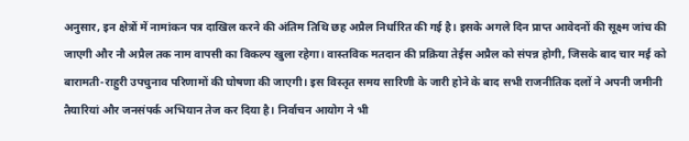अनुसार, इन क्षेत्रों में नामांकन पत्र दाखिल करने की अंतिम तिथि छह अप्रैल निर्धारित की गई है। इसके अगले दिन प्राप्त आवेदनों की सूक्ष्म जांच की जाएगी और नौ अप्रैल तक नाम वापसी का विकल्प खुला रहेगा। वास्तविक मतदान की प्रक्रिया तेईस अप्रैल को संपन्न होगी, जिसके बाद चार मई को बारामती-राहुरी उपचुनाव परिणामों की घोषणा की जाएगी। इस विस्तृत समय सारिणी के जारी होने के बाद सभी राजनीतिक दलों ने अपनी जमीनी तैयारियां और जनसंपर्क अभियान तेज कर दिया है। निर्वाचन आयोग ने भी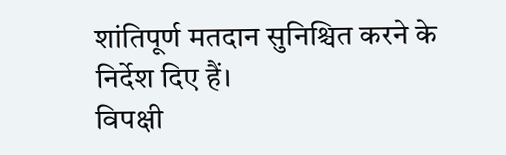शांतिपूर्ण मतदान सुनिश्चित करने के निर्देश दिए हैं।
विपक्षी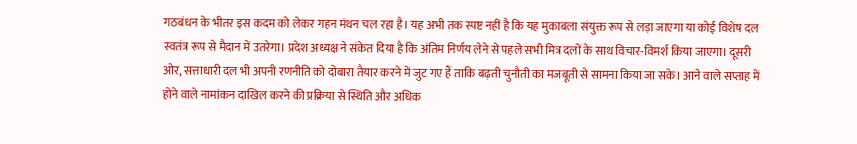गठबंधन के भीतर इस कदम को लेकर गहन मंथन चल रहा है। यह अभी तक स्पष्ट नहीं है कि यह मुकाबला संयुक्त रूप से लड़ा जाएगा या कोई विशेष दल स्वतंत्र रूप से मैदान में उतरेगा। प्रदेश अध्यक्ष ने संकेत दिया है कि अंतिम निर्णय लेने से पहले सभी मित्र दलों के साथ विचार-विमर्श किया जाएगा। दूसरी ओर, सत्ताधारी दल भी अपनी रणनीति को दोबारा तैयार करने में जुट गए हैं ताकि बढ़ती चुनौती का मजबूती से सामना किया जा सके। आने वाले सप्ताह में होने वाले नामांकन दाखिल करने की प्रक्रिया से स्थिति और अधिक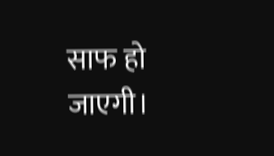साफ हो जाएगी।